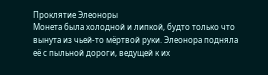Проклятие Элеоноры
Монета была холодной и липкой, будто только что вынута из чьей-то мёртвой руки. Элеонора подняла её с пыльной дороги, ведущей к их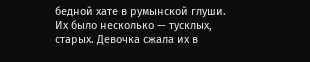бедной хате в румынской глуши. Их было несколько — тусклых, старых. Девочка сжала их в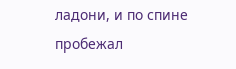ладони, и по спине пробежал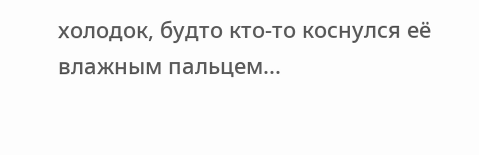холодок, будто кто-то коснулся её влажным пальцем...